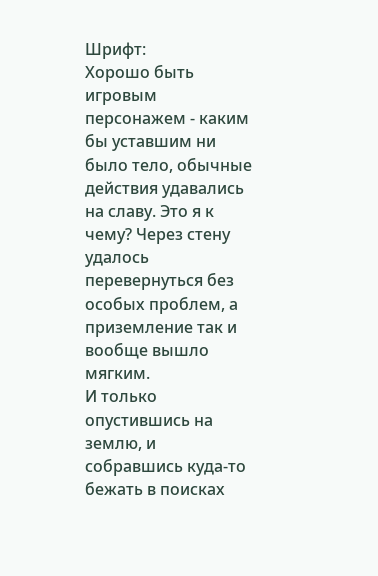Шрифт:
Хорошо быть игровым персонажем - каким бы уставшим ни было тело, обычные действия удавались на славу. Это я к чему? Через стену удалось перевернуться без особых проблем, а приземление так и вообще вышло мягким.
И только опустившись на землю, и собравшись куда-то бежать в поисках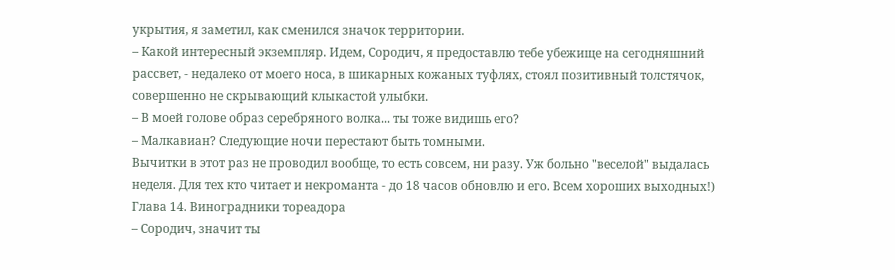укрытия, я заметил, как сменился значок территории.
– Какой интересный экземпляр. Идем, Сородич, я предоставлю тебе убежище на сегодняшний рассвет, - недалеко от моего носа, в шикарных кожаных туфлях, стоял позитивный толстячок, совершенно не скрывающий клыкастой улыбки.
– В моей голове образ серебряного волка... ты тоже видишь его?
– Малкавиан? Следующие ночи перестают быть томными.
Вычитки в этот раз не проводил вообще, то есть совсем, ни разу. Уж больно "веселой" выдалась неделя. Для тех кто читает и некроманта - до 18 часов обновлю и его. Всем хороших выходных!)
Глава 14. Виноградники тореадора
– Сородич, значит ты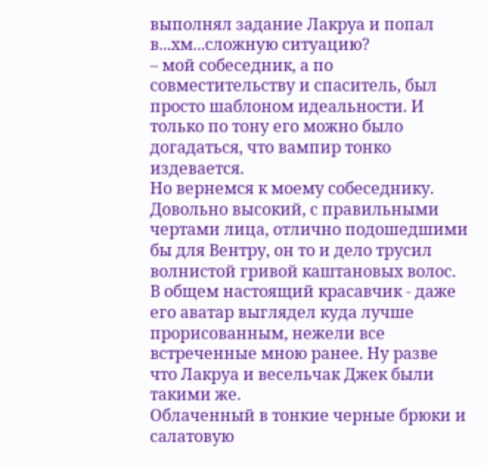выполнял задание Лакруа и попал в...хм...сложную ситуацию?
– мой собеседник, а по совместительству и спаситель, был просто шаблоном идеальности. И только по тону его можно было догадаться, что вампир тонко издевается.
Но вернемся к моему собеседнику.
Довольно высокий, с правильными чертами лица, отлично подошедшими бы для Вентру, он то и дело трусил волнистой гривой каштановых волос. В общем настоящий красавчик - даже его аватар выглядел куда лучше прорисованным, нежели все встреченные мною ранее. Ну разве что Лакруа и весельчак Джек были такими же.
Облаченный в тонкие черные брюки и салатовую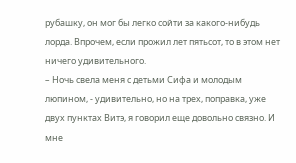рубашку, он мог бы легко сойти за какого-нибудь лорда. Впрочем, если прожил лет пятьсот, то в этом нет ничего удивительного.
– Ночь свела меня с детьми Сифа и молодым люпином, - удивительно, но на трех, поправка, уже двух пунктах Витэ, я говорил еще довольно связно. И мне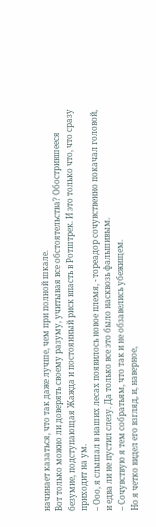начинает казаться, что так даже лучше, чем при полной шкале.
Вот только можно ли доверять своему разуму, учитывая все обстоятельства? Обострившееся безумие, подступающая Жажда и постоянный риск впасть в Ротштрек. И это только что, что сразу приходит на ум.
– Ооо, я слышал в наших лесах появилось новое племя, - тореадор сочувственно покачал головой, и едва ли не пустил слезу. Да только все это было насквозь фальшивым.
– Сочувствую я тем собратьям, что так и не обзавелись убежищем.
Но я четко видел его взгляд, и, наверное,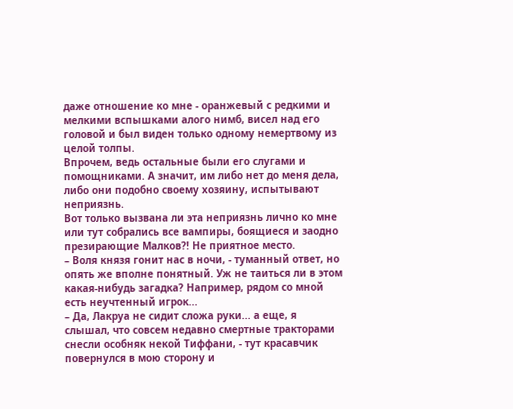даже отношение ко мне - оранжевый с редкими и мелкими вспышками алого нимб, висел над его головой и был виден только одному немертвому из целой толпы.
Впрочем, ведь остальные были его слугами и помощниками. А значит, им либо нет до меня дела, либо они подобно своему хозяину, испытывают неприязнь.
Вот только вызвана ли эта неприязнь лично ко мне или тут собрались все вампиры, боящиеся и заодно презирающие Малков?! Не приятное место.
– Воля князя гонит нас в ночи, - туманный ответ, но опять же вполне понятный. Уж не таиться ли в этом какая-нибудь загадка? Например, рядом со мной есть неучтенный игрок...
– Да, Лакруа не сидит сложа руки... а еще, я слышал, что совсем недавно смертные тракторами снесли особняк некой Тиффани, - тут красавчик повернулся в мою сторону и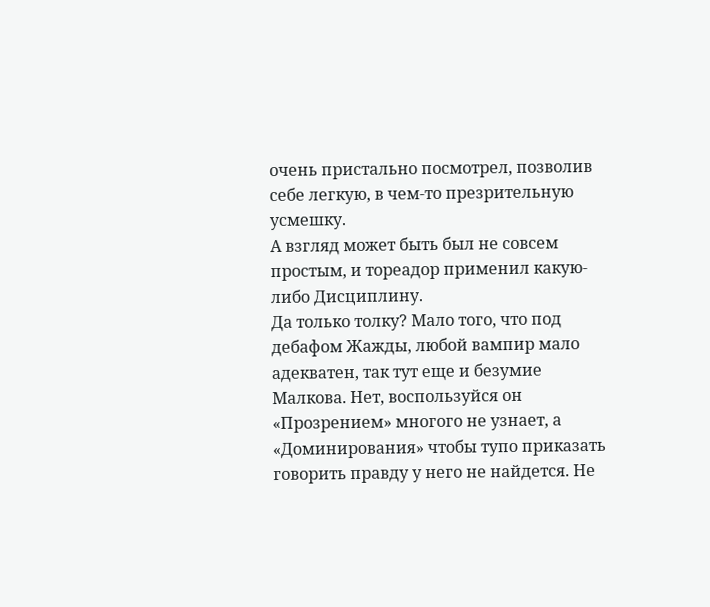очень пристально посмотрел, позволив себе легкую, в чем-то презрительную усмешку.
А взгляд может быть был не совсем простым, и тореадор применил какую-либо Дисциплину.
Да только толку? Мало того, что под дебафом Жажды, любой вампир мало адекватен, так тут еще и безумие Малкова. Нет, воспользуйся он «Прозрением» многого не узнает, а «Доминирования» чтобы тупо приказать говорить правду у него не найдется. Не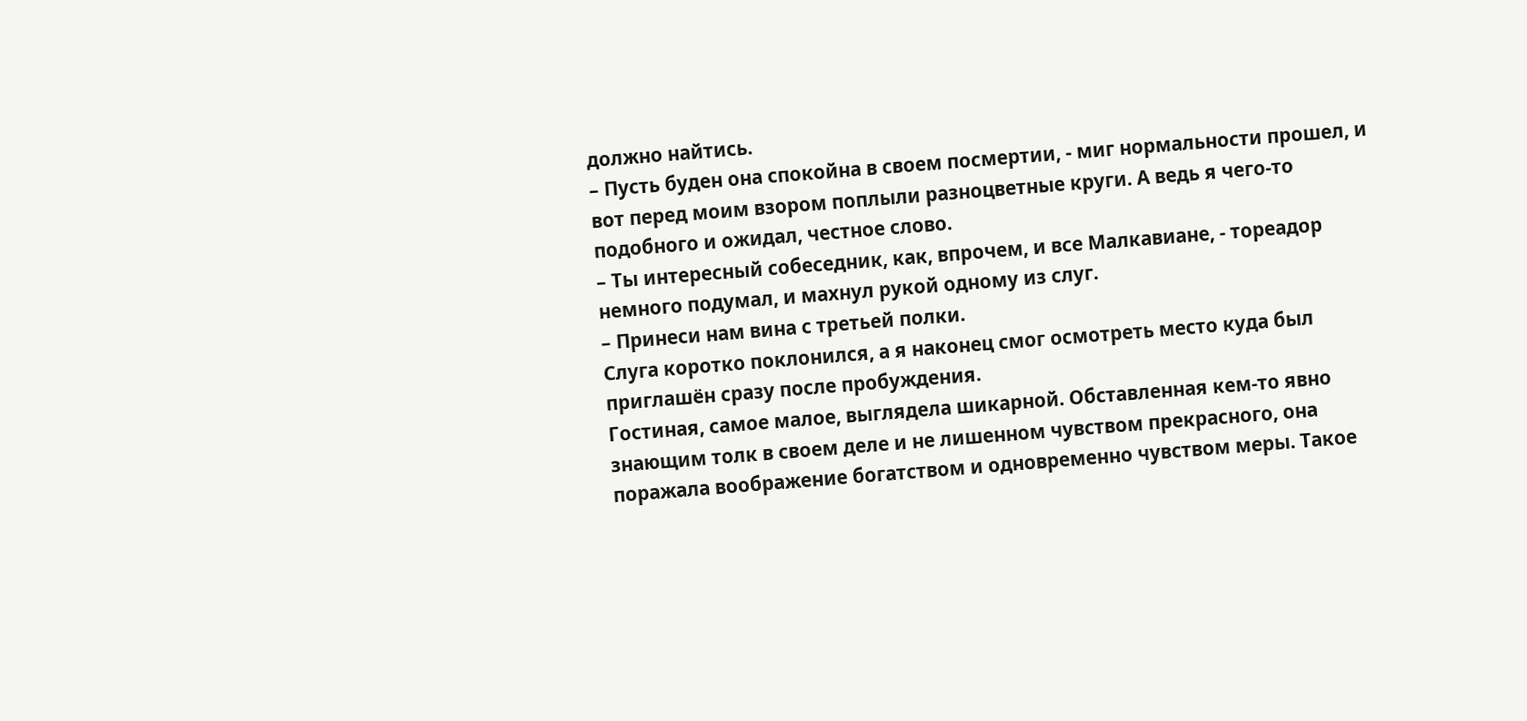должно найтись.
– Пусть буден она спокойна в своем посмертии, - миг нормальности прошел, и вот перед моим взором поплыли разноцветные круги. А ведь я чего-то подобного и ожидал, честное слово.
– Ты интересный собеседник, как, впрочем, и все Малкавиане, - тореадор немного подумал, и махнул рукой одному из слуг.
– Принеси нам вина с третьей полки.
Слуга коротко поклонился, а я наконец смог осмотреть место куда был приглашён сразу после пробуждения.
Гостиная, самое малое, выглядела шикарной. Обставленная кем-то явно знающим толк в своем деле и не лишенном чувством прекрасного, она поражала воображение богатством и одновременно чувством меры. Такое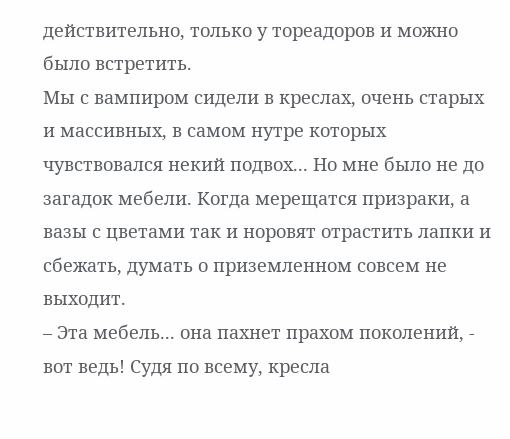действительно, только у тореадоров и можно было встретить.
Мы с вампиром сидели в креслах, очень старых и массивных, в самом нутре которых чувствовался некий подвох... Но мне было не до загадок мебели. Когда мерещатся призраки, а вазы с цветами так и норовят отрастить лапки и сбежать, думать о приземленном совсем не выходит.
– Эта мебель... она пахнет прахом поколений, - вот ведь! Судя по всему, кресла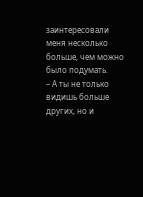заинтересовали меня несколько больше, чем можно было подумать.
– А ты не только видишь больше других, но и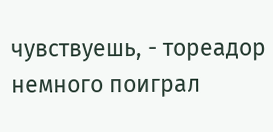чувствуешь, - тореадор немного поиграл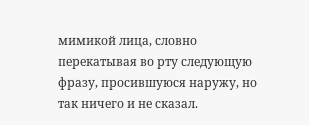мимикой лица, словно перекатывая во рту следующую фразу, просившуюся наружу, но так ничего и не сказал.